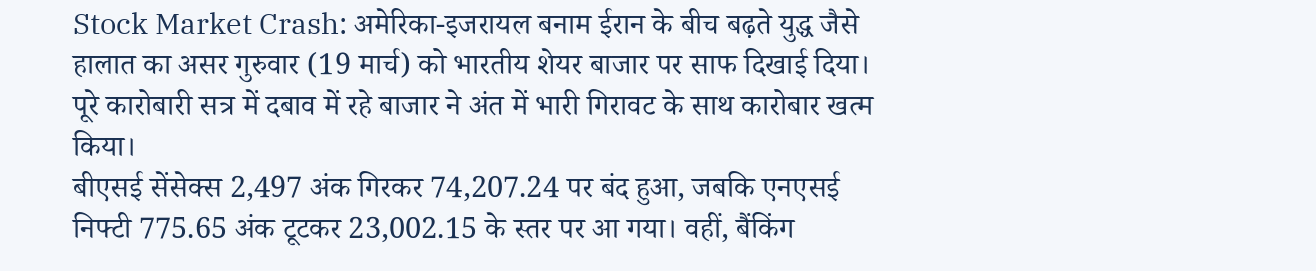Stock Market Crash: अमेरिका-इजरायल बनाम ईरान के बीच बढ़ते युद्ध जैसे हालात का असर गुरुवार (19 मार्च) को भारतीय शेयर बाजार पर साफ दिखाई दिया। पूरे कारोबारी सत्र में दबाव में रहे बाजार ने अंत में भारी गिरावट के साथ कारोबार खत्म किया।
बीएसई सेंसेक्स 2,497 अंक गिरकर 74,207.24 पर बंद हुआ, जबकि एनएसई निफ्टी 775.65 अंक टूटकर 23,002.15 के स्तर पर आ गया। वहीं, बैंकिंग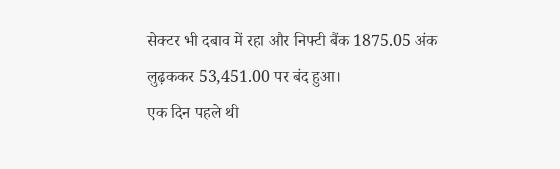सेक्टर भी दबाव में रहा और निफ्टी बैंक 1875.05 अंक लुढ़ककर 53,451.00 पर बंद हुआ।
एक दिन पहले थी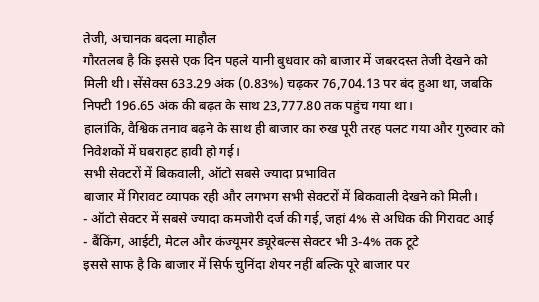तेजी, अचानक बदला माहौल
गौरतलब है कि इससे एक दिन पहले यानी बुधवार को बाजार में जबरदस्त तेजी देखने को मिली थी। सेंसेक्स 633.29 अंक (0.83%) चढ़कर 76,704.13 पर बंद हुआ था, जबकि निफ्टी 196.65 अंक की बढ़त के साथ 23,777.80 तक पहुंच गया था।
हालांकि, वैश्विक तनाव बढ़ने के साथ ही बाजार का रुख पूरी तरह पलट गया और गुरुवार को निवेशकों में घबराहट हावी हो गई।
सभी सेक्टरों में बिकवाली, ऑटो सबसे ज्यादा प्रभावित
बाजार में गिरावट व्यापक रही और लगभग सभी सेक्टरों में बिकवाली देखने को मिली।
- ऑटो सेक्टर में सबसे ज्यादा कमजोरी दर्ज की गई, जहां 4% से अधिक की गिरावट आई
- बैंकिंग, आईटी, मेटल और कंज्यूमर ड्यूरेबल्स सेक्टर भी 3-4% तक टूटे
इससे साफ है कि बाजार में सिर्फ चुनिंदा शेयर नहीं बल्कि पूरे बाजार पर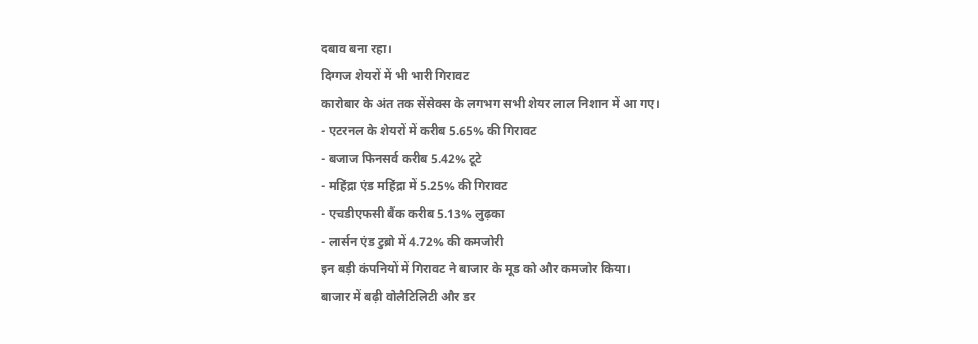दबाव बना रहा।
दिग्गज शेयरों में भी भारी गिरावट
कारोबार के अंत तक सेंसेक्स के लगभग सभी शेयर लाल निशान में आ गए।
- एटरनल के शेयरों में करीब 5.65% की गिरावट
- बजाज फिनसर्व करीब 5.42% टूटे
- महिंद्रा एंड महिंद्रा में 5.25% की गिरावट
- एचडीएफसी बैंक करीब 5.13% लुढ़का
- लार्सन एंड टुब्रो में 4.72% की कमजोरी
इन बड़ी कंपनियों में गिरावट ने बाजार के मूड को और कमजोर किया।
बाजार में बढ़ी वोलैटिलिटी और डर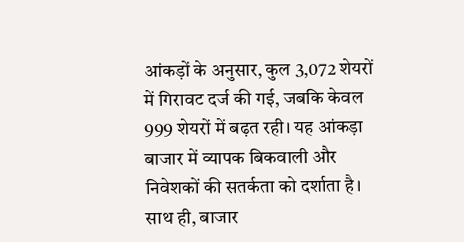आंकड़ों के अनुसार, कुल 3,072 शेयरों में गिरावट दर्ज की गई, जबकि केवल 999 शेयरों में बढ़त रही। यह आंकड़ा बाजार में व्यापक बिकवाली और निवेशकों की सतर्कता को दर्शाता है।
साथ ही, बाजार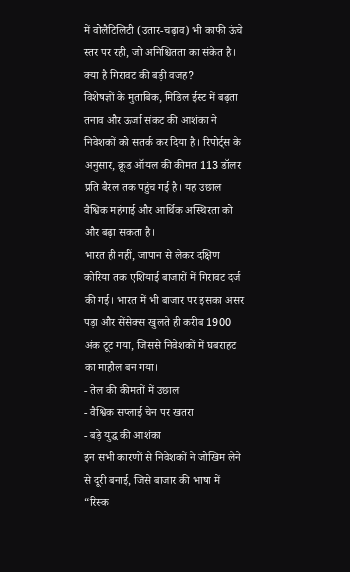में वोलैटिलिटी (उतार-चढ़ाव) भी काफी ऊंचे स्तर पर रही, जो अनिश्चितता का संकेत है।
क्या है गिरावट की बड़ी वजह?
विशेषज्ञों के मुताबिक, मिडिल ईस्ट में बढ़ता तनाव और ऊर्जा संकट की आशंका ने निवेशकों को सतर्क कर दिया है। रिपोर्ट्स के अनुसार, क्रूड ऑयल की कीमत 113 डॉलर प्रति बैरल तक पहुंच गई है। यह उछाल वैश्विक महंगाई और आर्थिक अस्थिरता को और बढ़ा सकता है।
भारत ही नहीं, जापान से लेकर दक्षिण कोरिया तक एशियाई बाजारों में गिरावट दर्ज की गई। भारत में भी बाजार पर इसका असर पड़ा और सेंसेक्स खुलते ही करीब 1900 अंक टूट गया, जिससे निवेशकों में घबराहट का माहौल बन गया।
- तेल की कीमतों में उछाल
- वैश्विक सप्लाई चेन पर खतरा
- बड़े युद्ध की आशंका
इन सभी कारणों से निवेशकों ने जोखिम लेने से दूरी बनाई, जिसे बाजार की भाषा में “रिस्क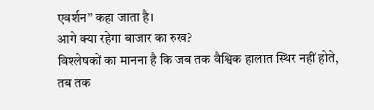एवर्शन” कहा जाता है।
आगे क्या रहेगा बाजार का रुख?
विश्लेषकों का मानना है कि जब तक वैश्विक हालात स्थिर नहीं होते, तब तक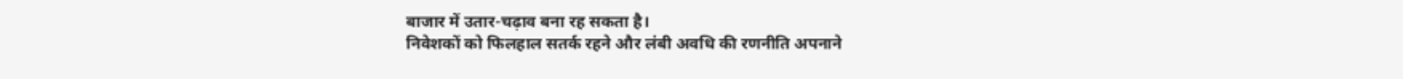बाजार में उतार-चढ़ाव बना रह सकता है।
निवेशकों को फिलहाल सतर्क रहने और लंबी अवधि की रणनीति अपनाने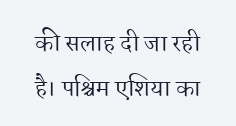की सलाह दी जा रही है। पश्चिम एशिया का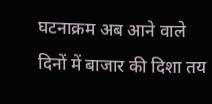घटनाक्रम अब आने वाले दिनों में बाजार की दिशा तय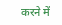करने में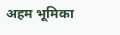अहम भूमिका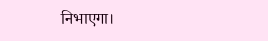निभाएगा।